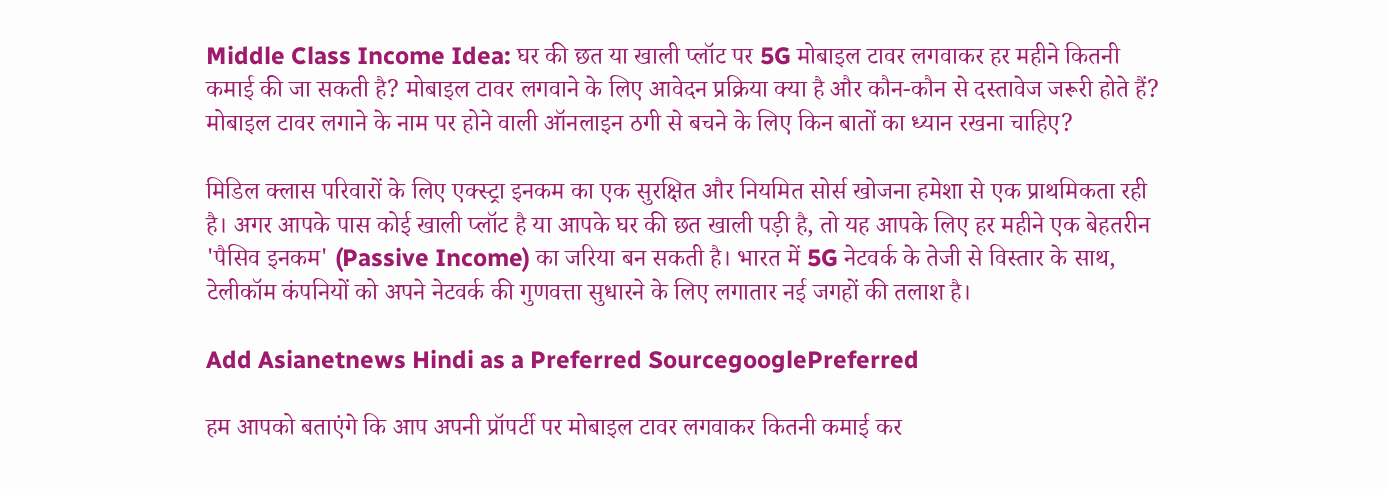Middle Class Income Idea: घर की छत या खाली प्लॉट पर 5G मोबाइल टावर लगवाकर हर महीने कितनी कमाई की जा सकती है? मोबाइल टावर लगवाने के लिए आवेदन प्रक्रिया क्या है और कौन-कौन से दस्तावेज जरूरी होते हैं? मोबाइल टावर लगाने के नाम पर होने वाली ऑनलाइन ठगी से बचने के लिए किन बातों का ध्यान रखना चाहिए?

मिडिल क्लास परिवारों के लिए एक्स्ट्रा इनकम का एक सुरक्षित और नियमित सोर्स खोजना हमेशा से एक प्राथमिकता रही है। अगर आपके पास कोई खाली प्लॉट है या आपके घर की छत खाली पड़ी है, तो यह आपके लिए हर महीने एक बेहतरीन 'पैसिव इनकम' (Passive Income) का जरिया बन सकती है। भारत में 5G नेटवर्क के तेजी से विस्तार के साथ, टेलीकॉम कंपनियों को अपने नेटवर्क की गुणवत्ता सुधारने के लिए लगातार नई जगहों की तलाश है।

Add Asianetnews Hindi as a Preferred SourcegooglePreferred

हम आपको बताएंगे कि आप अपनी प्रॉपर्टी पर मोबाइल टावर लगवाकर कितनी कमाई कर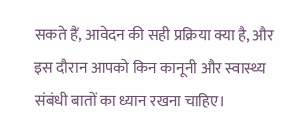सकते हैं, आवेदन की सही प्रक्रिया क्या है, और इस दौरान आपको किन कानूनी और स्वास्थ्य संबंधी बातों का ध्यान रखना चाहिए।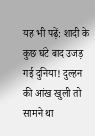यह भी पढ़ें: शादी के कुछ घंटे बाद उजड़ गई दुनिया! दुल्हन की आंख खुली तो सामने था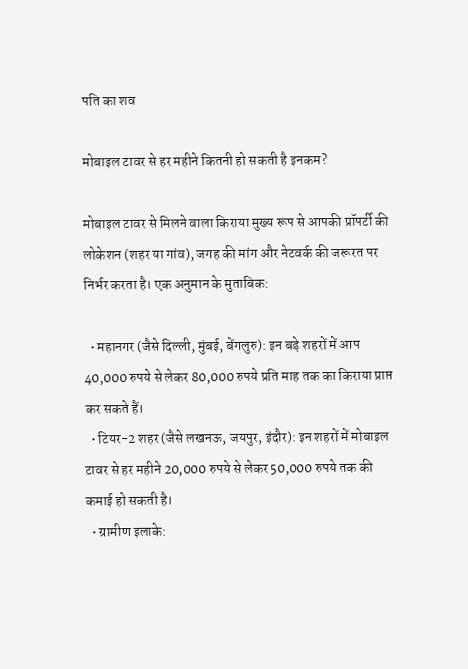पति का शव

मोबाइल टावर से हर महीने कितनी हो सकती है इनकम?

मोबाइल टावर से मिलने वाला किराया मुख्य रूप से आपकी प्रॉपर्टी की लोकेशन (शहर या गांव), जगह की मांग और नेटवर्क की जरूरत पर निर्भर करता है। एक अनुमान के मुताबिक:

  • महानगर (जैसे दिल्ली, मुंबई, बेंगलुरु): इन बड़े शहरों में आप 40,000 रुपये से लेकर 80,000 रुपये प्रति माह तक का किराया प्राप्त कर सकते हैं।
  • टियर-2 शहर (जैसे लखनऊ, जयपुर, इंदौर): इन शहरों में मोबाइल टावर से हर महीने 20,000 रुपये से लेकर 50,000 रुपये तक की कमाई हो सकती है।
  • ग्रामीण इलाके: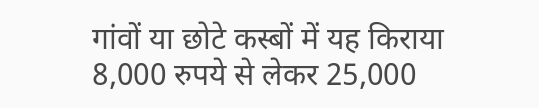गांवों या छोटे कस्बों में यह किराया 8,000 रुपये से लेकर 25,000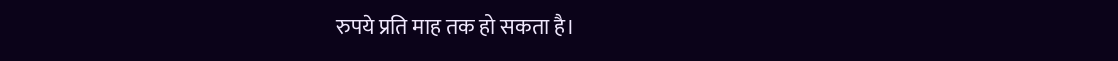रुपये प्रति माह तक हो सकता है।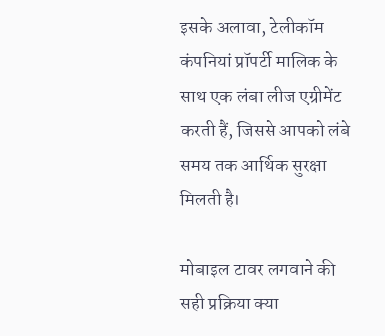इसके अलावा, टेलीकॉम कंपनियां प्रॉपर्टी मालिक के साथ एक लंबा लीज एग्रीमेंट करती हैं, जिससे आपको लंबे समय तक आर्थिक सुरक्षा मिलती है।

मोबाइल टावर लगवाने की सही प्रक्रिया क्या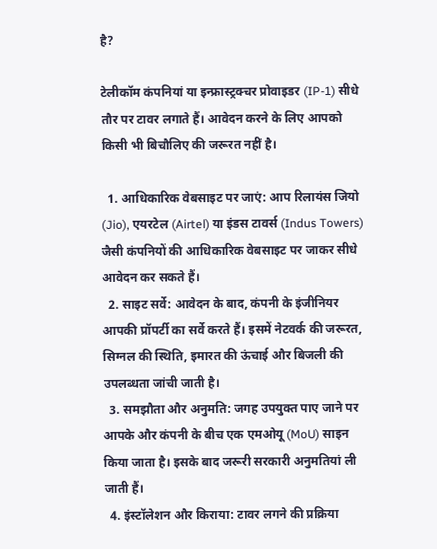है?

टेलीकॉम कंपनियां या इन्फ्रास्ट्रक्चर प्रोवाइडर (IP-1) सीधे तौर पर टावर लगाते हैं। आवेदन करने के लिए आपको किसी भी बिचौलिए की जरूरत नहीं है।

  1. आधिकारिक वेबसाइट पर जाएं: आप रिलायंस जियो (Jio), एयरटेल (Airtel) या इंडस टावर्स (Indus Towers) जैसी कंपनियों की आधिकारिक वेबसाइट पर जाकर सीधे आवेदन कर सकते हैं।
  2. साइट सर्वे: आवेदन के बाद, कंपनी के इंजीनियर आपकी प्रॉपर्टी का सर्वे करते हैं। इसमें नेटवर्क की जरूरत, सिग्नल की स्थिति, इमारत की ऊंचाई और बिजली की उपलब्धता जांची जाती है।
  3. समझौता और अनुमति: जगह उपयुक्त पाए जाने पर आपके और कंपनी के बीच एक एमओयू (MoU) साइन किया जाता है। इसके बाद जरूरी सरकारी अनुमतियां ली जाती हैं।
  4. इंस्टॉलेशन और किराया: टावर लगने की प्रक्रिया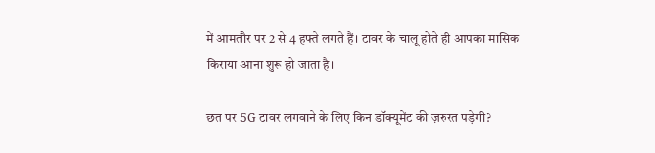में आमतौर पर 2 से 4 हफ्ते लगते हैं। टावर के चालू होते ही आपका मासिक किराया आना शुरू हो जाता है।

छत पर 5G टावर लगवाने के लिए किन डॉक्यूमेंट की ज़रुरत पड़ेगी?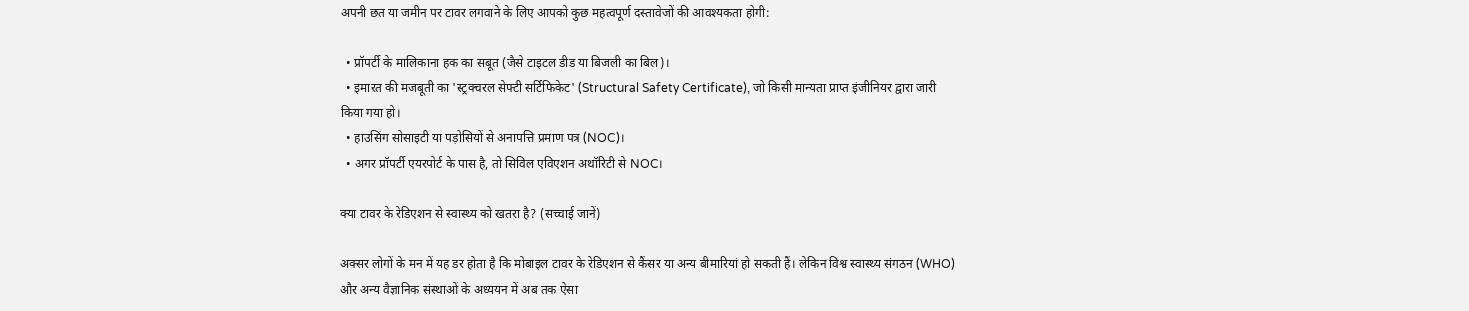अपनी छत या जमीन पर टावर लगवाने के लिए आपको कुछ महत्वपूर्ण दस्तावेजों की आवश्यकता होगी:

  • प्रॉपर्टी के मालिकाना हक का सबूत (जैसे टाइटल डीड या बिजली का बिल)।
  • इमारत की मजबूती का 'स्ट्रक्चरल सेफ्टी सर्टिफिकेट' (Structural Safety Certificate), जो किसी मान्यता प्राप्त इंजीनियर द्वारा जारी किया गया हो।
  • हाउसिंग सोसाइटी या पड़ोसियों से अनापत्ति प्रमाण पत्र (NOC)।
  • अगर प्रॉपर्टी एयरपोर्ट के पास है, तो सिविल एविएशन अथॉरिटी से NOC।

क्या टावर के रेडिएशन से स्वास्थ्य को खतरा है? (सच्चाई जानें)

अक्सर लोगों के मन में यह डर होता है कि मोबाइल टावर के रेडिएशन से कैंसर या अन्य बीमारियां हो सकती हैं। लेकिन विश्व स्वास्थ्य संगठन (WHO) और अन्य वैज्ञानिक संस्थाओं के अध्ययन में अब तक ऐसा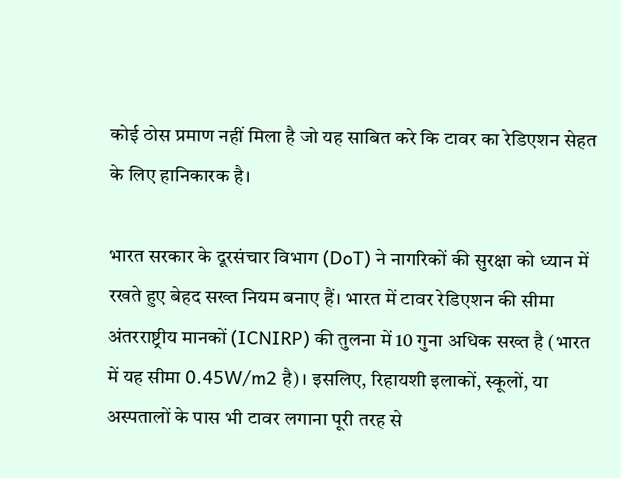कोई ठोस प्रमाण नहीं मिला है जो यह साबित करे कि टावर का रेडिएशन सेहत के लिए हानिकारक है।

भारत सरकार के दूरसंचार विभाग (DoT) ने नागरिकों की सुरक्षा को ध्यान में रखते हुए बेहद सख्त नियम बनाए हैं। भारत में टावर रेडिएशन की सीमा अंतरराष्ट्रीय मानकों (ICNIRP) की तुलना में 10 गुना अधिक सख्त है (भारत में यह सीमा 0.45W/m2 है)। इसलिए, रिहायशी इलाकों, स्कूलों, या अस्पतालों के पास भी टावर लगाना पूरी तरह से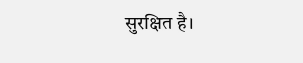सुरक्षित है।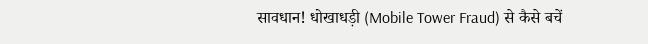सावधान! धोखाधड़ी (Mobile Tower Fraud) से कैसे बचें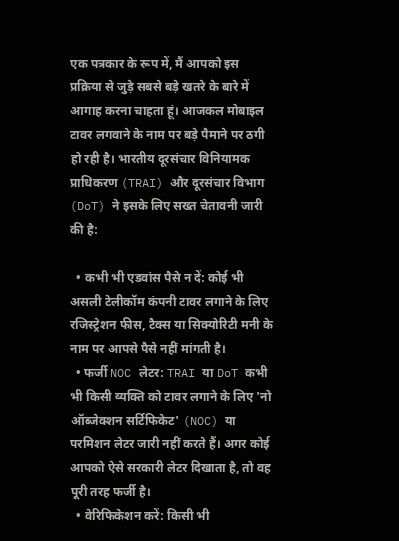एक पत्रकार के रूप में, मैं आपको इस प्रक्रिया से जुड़े सबसे बड़े खतरे के बारे में आगाह करना चाहता हूं। आजकल मोबाइल टावर लगवाने के नाम पर बड़े पैमाने पर ठगी हो रही है। भारतीय दूरसंचार विनियामक प्राधिकरण (TRAI) और दूरसंचार विभाग (DoT) ने इसके लिए सख्त चेतावनी जारी की है:

  • कभी भी एडवांस पैसे न दें: कोई भी असली टेलीकॉम कंपनी टावर लगाने के लिए रजिस्ट्रेशन फीस, टैक्स या सिक्योरिटी मनी के नाम पर आपसे पैसे नहीं मांगती है।
  • फर्जी NOC लेटर: TRAI या DoT कभी भी किसी व्यक्ति को टावर लगाने के लिए 'नो ऑब्जेक्शन सर्टिफिकेट' (NOC) या परमिशन लेटर जारी नहीं करते हैं। अगर कोई आपको ऐसे सरकारी लेटर दिखाता है, तो वह पूरी तरह फर्जी है।
  • वेरिफिकेशन करें: किसी भी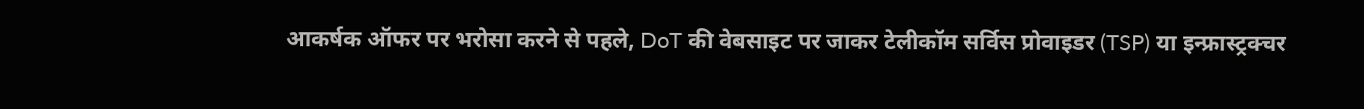आकर्षक ऑफर पर भरोसा करने से पहले, DoT की वेबसाइट पर जाकर टेलीकॉम सर्विस प्रोवाइडर (TSP) या इन्फ्रास्ट्रक्चर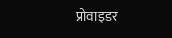प्रोवाइडर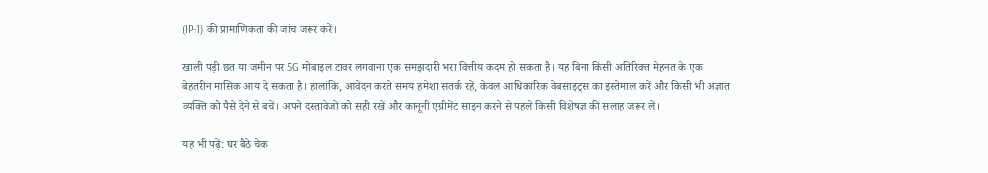(IP-1) की प्रामाणिकता की जांच जरूर करें।

खाली पड़ी छत या जमीन पर 5G मोबाइल टावर लगवाना एक समझदारी भरा वित्तीय कदम हो सकता है। यह बिना किसी अतिरिक्त मेहनत के एक बेहतरीन मासिक आय दे सकता है। हालांकि, आवेदन करते समय हमेशा सतर्क रहें, केवल आधिकारिक वेबसाइट्स का इस्तेमाल करें और किसी भी अज्ञात व्यक्ति को पैसे देने से बचें। अपने दस्तावेजों को सही रखें और कानूनी एग्रीमेंट साइन करने से पहले किसी विशेषज्ञ की सलाह जरूर लें।

यह भी पढ़ें: घर बैठे चेक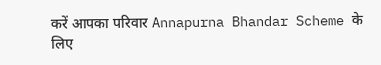करें आपका परिवार Annapurna Bhandar Scheme के लिए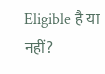Eligible है या नहीं?